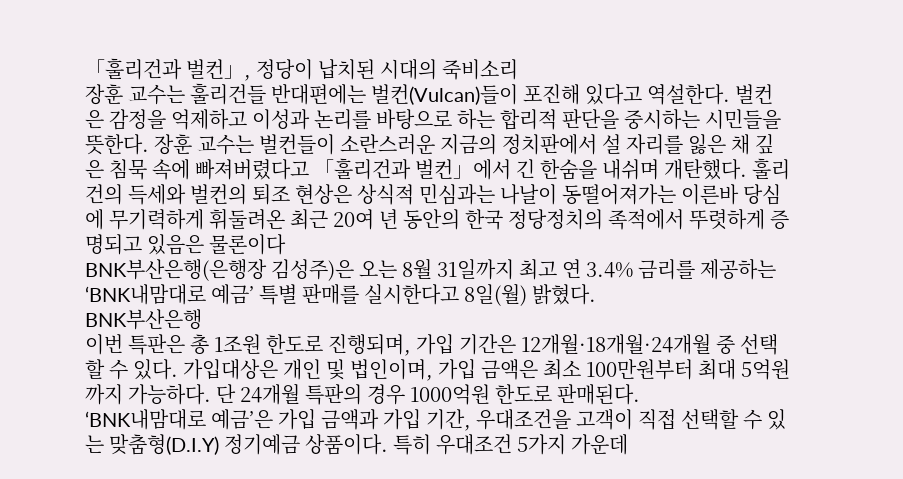「훌리건과 벌컨」, 정당이 납치된 시대의 죽비소리
장훈 교수는 훌리건들 반대편에는 벌컨(Vulcan)들이 포진해 있다고 역설한다. 벌컨은 감정을 억제하고 이성과 논리를 바탕으로 하는 합리적 판단을 중시하는 시민들을 뜻한다. 장훈 교수는 벌컨들이 소란스러운 지금의 정치판에서 설 자리를 잃은 채 깊은 침묵 속에 빠져버렸다고 「훌리건과 벌컨」에서 긴 한숨을 내쉬며 개탄했다. 훌리건의 득세와 벌컨의 퇴조 현상은 상식적 민심과는 나날이 동떨어져가는 이른바 당심에 무기력하게 휘둘려온 최근 20여 년 동안의 한국 정당정치의 족적에서 뚜렷하게 증명되고 있음은 물론이다
BNK부산은행(은행장 김성주)은 오는 8월 31일까지 최고 연 3.4% 금리를 제공하는 ‘BNK내맘대로 예금’ 특별 판매를 실시한다고 8일(월) 밝혔다.
BNK부산은행
이번 특판은 총 1조원 한도로 진행되며, 가입 기간은 12개월·18개월·24개월 중 선택할 수 있다. 가입대상은 개인 및 법인이며, 가입 금액은 최소 100만원부터 최대 5억원까지 가능하다. 단 24개월 특판의 경우 1000억원 한도로 판매된다.
‘BNK내맘대로 예금’은 가입 금액과 가입 기간, 우대조건을 고객이 직접 선택할 수 있는 맞춤형(D.I.Y) 정기예금 상품이다. 특히 우대조건 5가지 가운데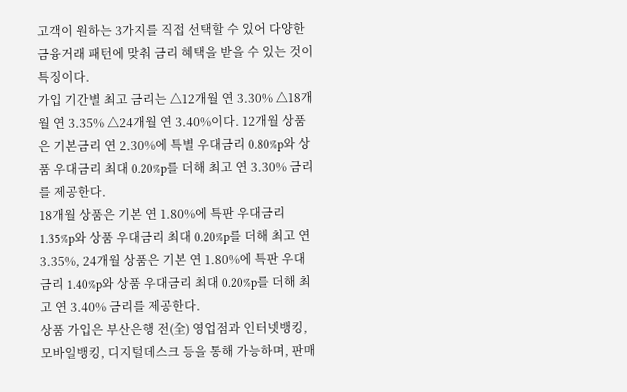고객이 원하는 3가지를 직접 선택할 수 있어 다양한 금융거래 패턴에 맞춰 금리 혜택을 받을 수 있는 것이 특징이다.
가입 기간별 최고 금리는 △12개월 연 3.30% △18개월 연 3.35% △24개월 연 3.40%이다. 12개월 상품은 기본금리 연 2.30%에 특별 우대금리 0.80%p와 상품 우대금리 최대 0.20%p를 더해 최고 연 3.30% 금리를 제공한다.
18개월 상품은 기본 연 1.80%에 특판 우대금리 1.35%p와 상품 우대금리 최대 0.20%p를 더해 최고 연 3.35%, 24개월 상품은 기본 연 1.80%에 특판 우대금리 1.40%p와 상품 우대금리 최대 0.20%p를 더해 최고 연 3.40% 금리를 제공한다.
상품 가입은 부산은행 전(全) 영업점과 인터넷뱅킹, 모바일뱅킹, 디지털데스크 등을 통해 가능하며, 판매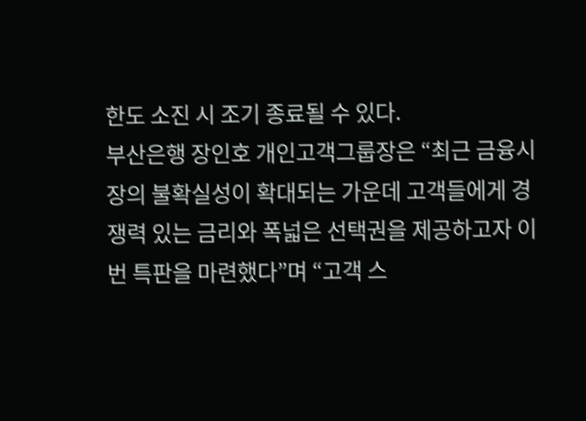한도 소진 시 조기 종료될 수 있다.
부산은행 장인호 개인고객그룹장은 “최근 금융시장의 불확실성이 확대되는 가운데 고객들에게 경쟁력 있는 금리와 폭넓은 선택권을 제공하고자 이번 특판을 마련했다”며 “고객 스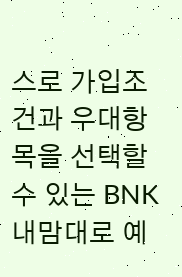스로 가입조건과 우대항목을 선택할 수 있는 BNK내맘대로 예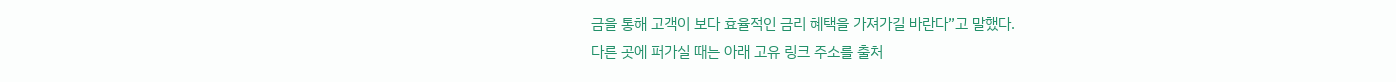금을 통해 고객이 보다 효율적인 금리 혜택을 가져가길 바란다”고 말했다.
다른 곳에 퍼가실 때는 아래 고유 링크 주소를 출처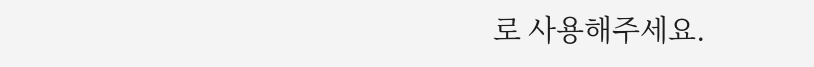로 사용해주세요.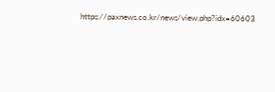https://paxnews.co.kr/news/view.php?idx=60603